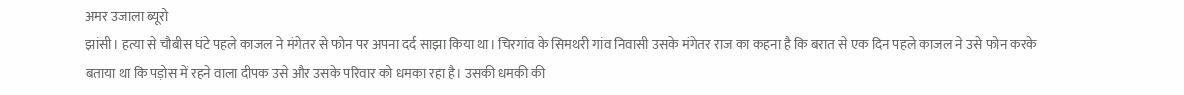अमर उजाला ब्यूरो
झांसी। हत्या से चौबीस घंटे पहले काजल ने मंगेतर से फोन पर अपना दर्द साझा किया था। चिरगांव के सिमथरी गांव निवासी उसके मंगेतर राज का कहना है कि बरात से एक दिन पहले काजल ने उसे फोन करके बताया था कि पड़ोस में रहने वाला दीपक उसे और उसके परिवार को धमका रहा है। उसकी धमकी की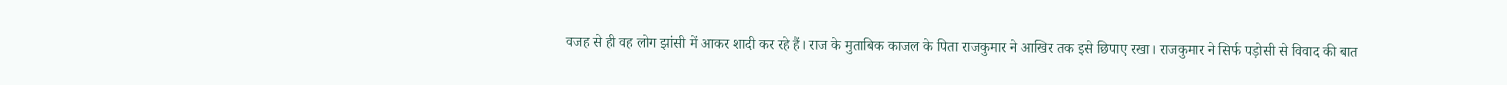वजह से ही वह लोग झांसी में आकर शादी कर रहे हैं। राज के मुताबिक काजल के पिता राजकुमार ने आखिर तक इसे छिपाए रखा। राजकुमार ने सिर्फ पड़ोसी से विवाद की बात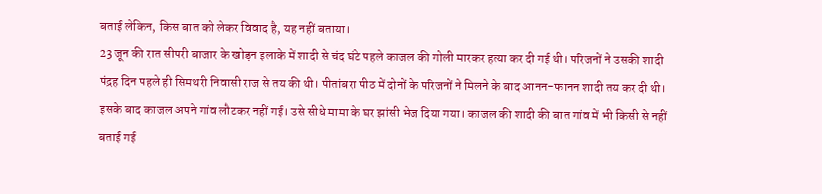बताई लेकिन, किस बात को लेकर विवाद है, यह नहीं बताया।
23 जून की रात सीपरी बाजार के खोड़न इलाके में शादी से चंद घंटे पहले काजल की गोली मारकर हत्या कर दी गई थी। परिजनों ने उसकी शादी पंद्रह दिन पहले ही सिमथरी निवासी राज से तय की थी। पीतांबरा पीठ में दोनों के परिजनों ने मिलने के बाद आनन-फानन शादी तय कर दी थी। इसके बाद काजल अपने गांव लौटकर नहीं गई। उसे सीधे मामा के घर झांसी भेज दिया गया। काजल की शादी की बात गांव में भी किसी से नहीं बताई गई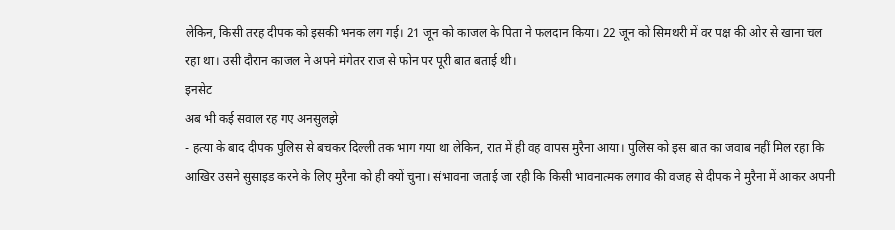लेकिन, किसी तरह दीपक को इसकी भनक लग गई। 21 जून को काजल के पिता ने फलदान किया। 22 जून को सिमथरी में वर पक्ष की ओर से खाना चल रहा था। उसी दौरान काजल ने अपने मंगेतर राज से फोन पर पूरी बात बताई थी।
इनसेट
अब भी कई सवाल रह गए अनसुलझे
- हत्या के बाद दीपक पुलिस से बचकर दिल्ली तक भाग गया था लेकिन, रात में ही वह वापस मुरैना आया। पुलिस को इस बात का जवाब नहीं मिल रहा कि आखिर उसने सुसाइड करने के लिए मुरैना को ही क्यों चुना। संभावना जताई जा रही कि किसी भावनात्मक लगाव की वजह से दीपक ने मुरैना में आकर अपनी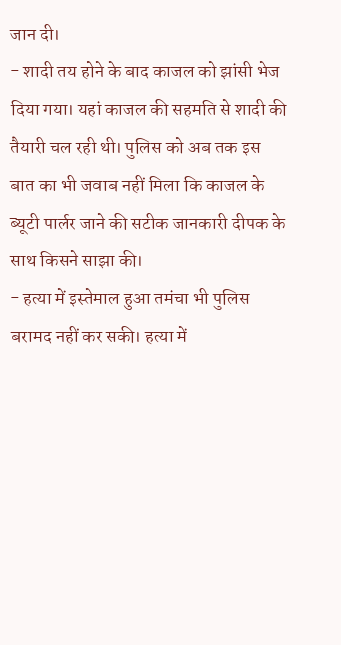जान दी।
- शादी तय होने के बाद काजल को झांसी भेज दिया गया। यहां काजल की सहमति से शादी की तैयारी चल रही थी। पुलिस को अब तक इस बात का भी जवाब नहीं मिला कि काजल के ब्यूटी पार्लर जाने की सटीक जानकारी दीपक के साथ किसने साझा की।
- हत्या में इस्तेमाल हुआ तमंचा भी पुलिस बरामद नहीं कर सकी। हत्या में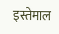इस्तेमाल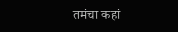तमंचा कहां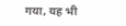गया, यह भी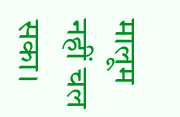मालूम नहीं चल सका।